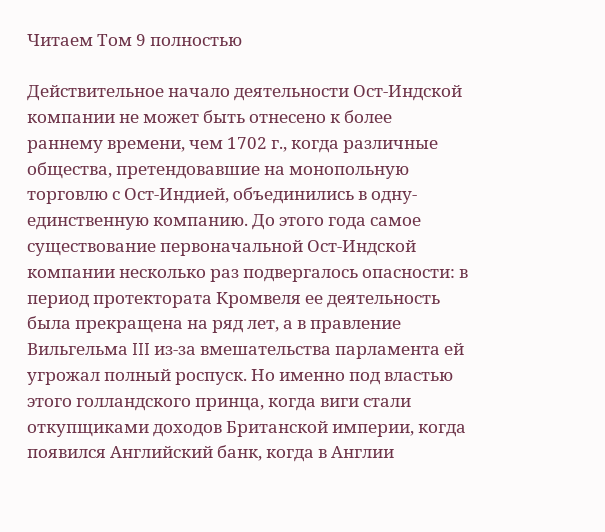Читаем Том 9 полностью

Действительное начало деятельности Ост-Индской компании не может быть отнесено к более раннему времени, чем 1702 г., когда различные общества, претендовавшие на монопольную торговлю с Ост-Индией, объединились в одну-единственную компанию. До этого года самое существование первоначальной Ост-Индской компании несколько раз подвергалось опасности: в период протектората Кромвеля ее деятельность была прекращена на ряд лет, а в правление Вильгельма III из-за вмешательства парламента ей угрожал полный роспуск. Но именно под властью этого голландского принца, когда виги стали откупщиками доходов Британской империи, когда появился Английский банк, когда в Англии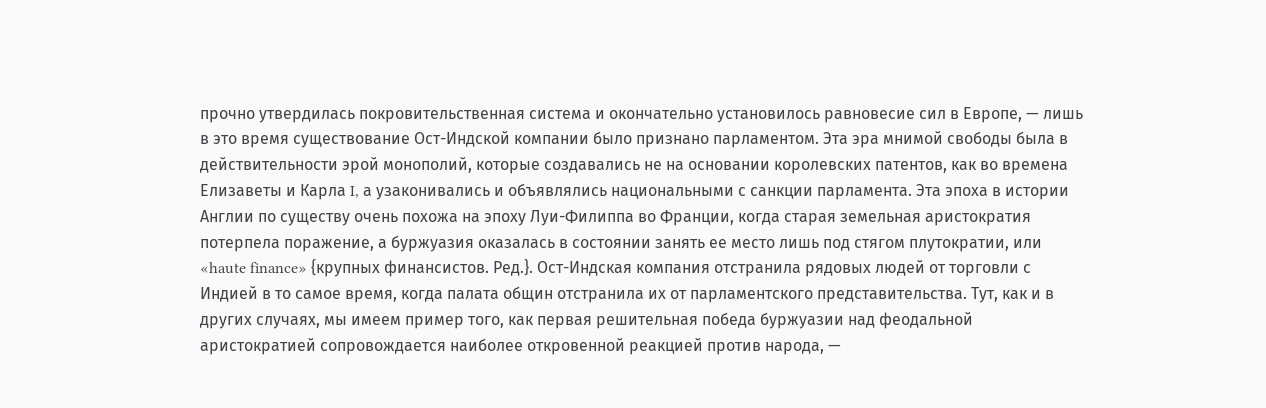прочно утвердилась покровительственная система и окончательно установилось равновесие сил в Европе, — лишь в это время существование Ост-Индской компании было признано парламентом. Эта эра мнимой свободы была в действительности эрой монополий, которые создавались не на основании королевских патентов, как во времена Елизаветы и Карла I, а узаконивались и объявлялись национальными с санкции парламента. Эта эпоха в истории Англии по существу очень похожа на эпоху Луи-Филиппа во Франции, когда старая земельная аристократия потерпела поражение, а буржуазия оказалась в состоянии занять ее место лишь под стягом плутократии, или «haute finance» {крупных финансистов. Ред.}. Ост-Индская компания отстранила рядовых людей от торговли с Индией в то самое время, когда палата общин отстранила их от парламентского представительства. Тут, как и в других случаях, мы имеем пример того, как первая решительная победа буржуазии над феодальной аристократией сопровождается наиболее откровенной реакцией против народа, —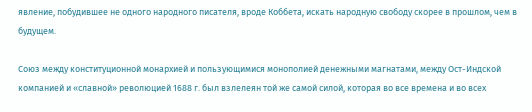явление, побудившее не одного народного писателя, вроде Коббета, искать народную свободу скорее в прошлом, чем в будущем.

Союз между конституционной монархией и пользующимися монополией денежными магнатами, между Ост-Индской компанией и «славной» революцией 1688 г. был взлелеян той же самой силой, которая во все времена и во всех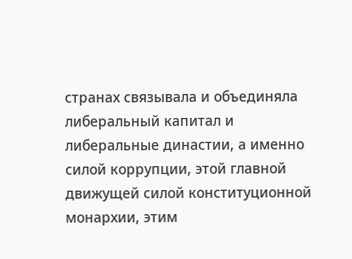странах связывала и объединяла либеральный капитал и либеральные династии, а именно силой коррупции, этой главной движущей силой конституционной монархии, этим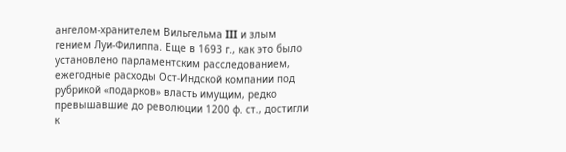ангелом-хранителем Вильгельма III и злым гением Луи-Филиппа. Еще в 1693 г., как это было установлено парламентским расследованием, ежегодные расходы Ост-Индской компании под рубрикой «подарков» власть имущим, редко превышавшие до революции 1200 ф. ст., достигли к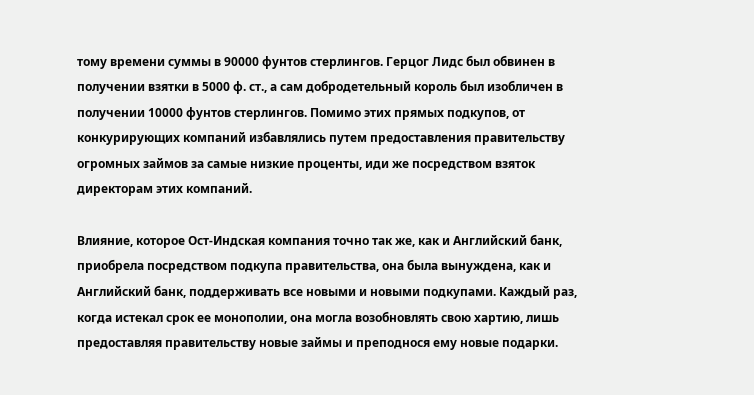тому времени суммы в 90000 фунтов стерлингов. Герцог Лидс был обвинен в получении взятки в 5000 ф. ст., а сам добродетельный король был изобличен в получении 10000 фунтов стерлингов. Помимо этих прямых подкупов, от конкурирующих компаний избавлялись путем предоставления правительству огромных займов за самые низкие проценты, иди же посредством взяток директорам этих компаний.

Влияние, которое Ост-Индская компания точно так же, как и Английский банк, приобрела посредством подкупа правительства, она была вынуждена, как и Английский банк, поддерживать все новыми и новыми подкупами. Каждый раз, когда истекал срок ее монополии, она могла возобновлять свою хартию, лишь предоставляя правительству новые займы и преподнося ему новые подарки.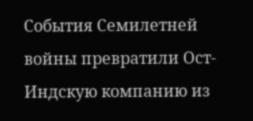События Семилетней войны превратили Ост-Индскую компанию из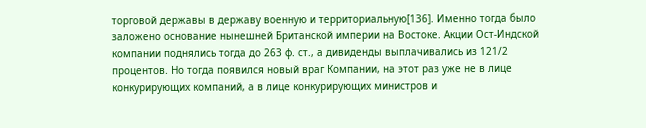торговой державы в державу военную и территориальную[136]. Именно тогда было заложено основание нынешней Британской империи на Востоке. Акции Ост-Индской компании поднялись тогда до 263 ф. ст., а дивиденды выплачивались из 121/2 процентов. Но тогда появился новый враг Компании, на этот раз уже не в лице конкурирующих компаний, а в лице конкурирующих министров и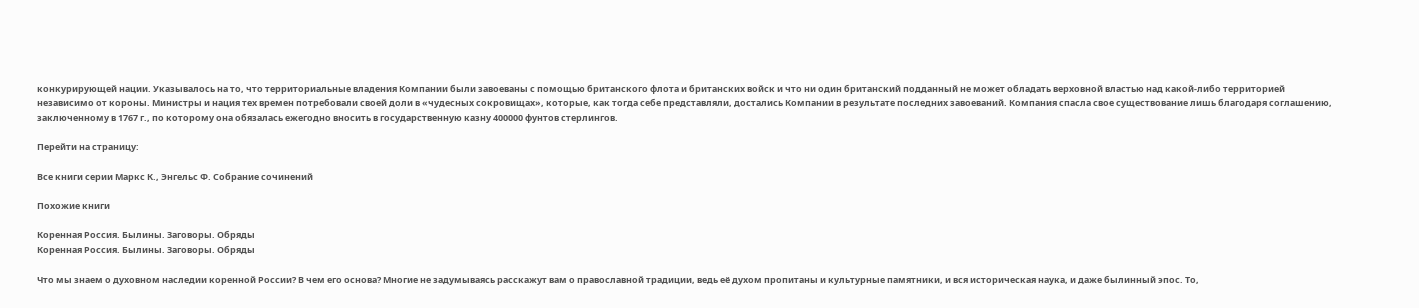конкурирующей нации. Указывалось на то, что территориальные владения Компании были завоеваны с помощью британского флота и британских войск и что ни один британский подданный не может обладать верховной властью над какой-либо территорией независимо от короны. Министры и нация тех времен потребовали своей доли в «чудесных сокровищах», которые, как тогда себе представляли, достались Компании в результате последних завоеваний. Компания спасла свое существование лишь благодаря соглашению, заключенному в 1767 г., по которому она обязалась ежегодно вносить в государственную казну 400000 фунтов стерлингов.

Перейти на страницу:

Все книги серии Маркс К., Энгельс Ф. Собрание сочинений

Похожие книги

Коренная Россия. Былины. Заговоры. Обряды
Коренная Россия. Былины. Заговоры. Обряды

Что мы знаем о духовном наследии коренной России? В чем его основа? Многие не задумываясь расскажут вам о православной традиции, ведь её духом пропитаны и культурные памятники, и вся историческая наука, и даже былинный эпос. То,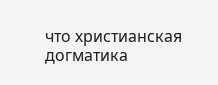что христианская догматика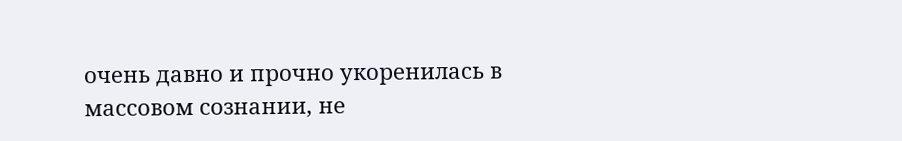очень давно и прочно укоренилась в массовом сознании, не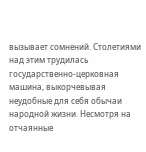вызывает сомнений. Столетиями над этим трудилась государственно-церковная машина, выкорчевывая неудобные для себя обычаи народной жизни. Несмотря на отчаянные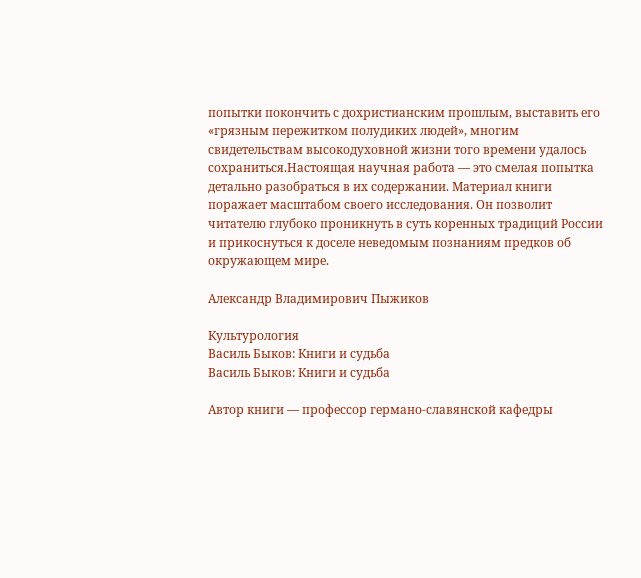попытки покончить с дохристианским прошлым, выставить его «грязным пережитком полудиких людей», многим свидетельствам высокодуховной жизни того времени удалось сохраниться.Настоящая научная работа — это смелая попытка детально разобраться в их содержании. Материал книги поражает масштабом своего исследования. Он позволит читателю глубоко проникнуть в суть коренных традиций России и прикоснуться к доселе неведомым познаниям предков об окружающем мире.

Александр Владимирович Пыжиков

Культурология
Василь Быков: Книги и судьба
Василь Быков: Книги и судьба

Автор книги — профессор германо-славянской кафедры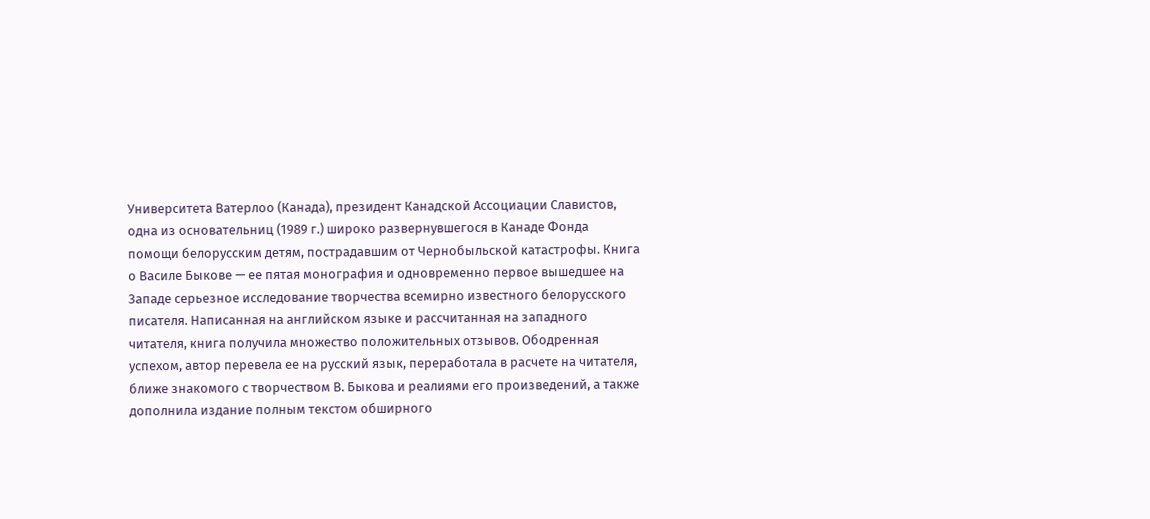Университета Ватерлоо (Канада), президент Канадской Ассоциации Славистов, одна из основательниц (1989 г.) широко развернувшегося в Канаде Фонда помощи белорусским детям, пострадавшим от Чернобыльской катастрофы. Книга о Василе Быкове — ее пятая монография и одновременно первое вышедшее на Западе серьезное исследование творчества всемирно известного белорусского писателя. Написанная на английском языке и рассчитанная на западного читателя, книга получила множество положительных отзывов. Ободренная успехом, автор перевела ее на русский язык, переработала в расчете на читателя, ближе знакомого с творчеством В. Быкова и реалиями его произведений, а также дополнила издание полным текстом обширного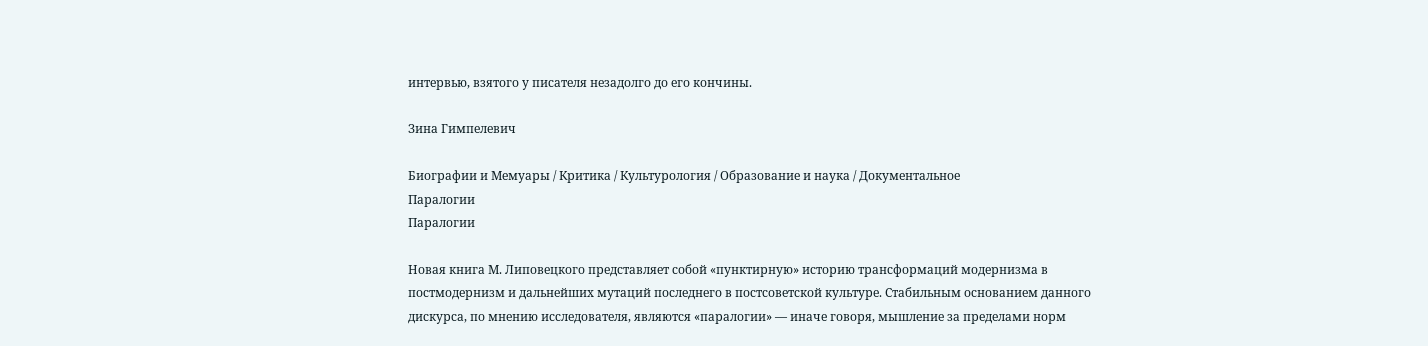интервью, взятого у писателя незадолго до его кончины.

Зина Гимпелевич

Биографии и Мемуары / Критика / Культурология / Образование и наука / Документальное
Паралогии
Паралогии

Новая книга М. Липовецкого представляет собой «пунктирную» историю трансформаций модернизма в постмодернизм и дальнейших мутаций последнего в постсоветской культуре. Стабильным основанием данного дискурса, по мнению исследователя, являются «паралогии» — иначе говоря, мышление за пределами норм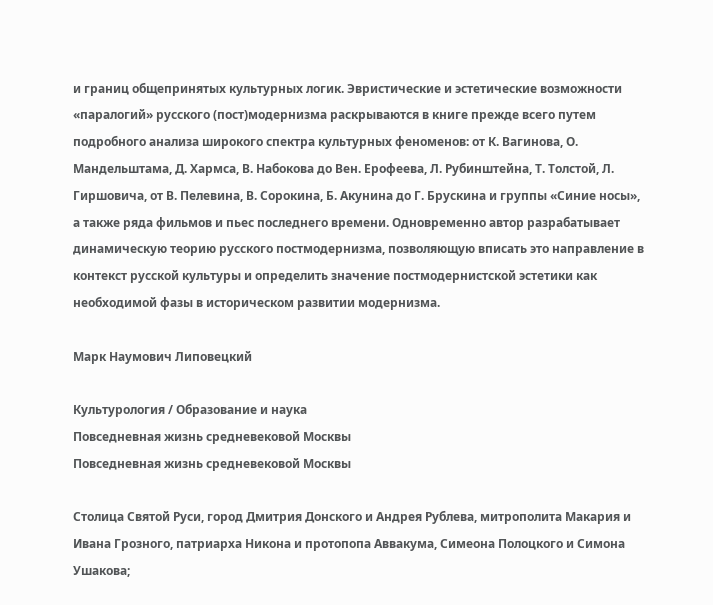и границ общепринятых культурных логик. Эвристические и эстетические возможности «паралогий» русского (пост)модернизма раскрываются в книге прежде всего путем подробного анализа широкого спектра культурных феноменов: от К. Вагинова, О. Мандельштама, Д. Хармса, В. Набокова до Вен. Ерофеева, Л. Рубинштейна, Т. Толстой, Л. Гиршовича, от В. Пелевина, В. Сорокина, Б. Акунина до Г. Брускина и группы «Синие носы», а также ряда фильмов и пьес последнего времени. Одновременно автор разрабатывает динамическую теорию русского постмодернизма, позволяющую вписать это направление в контекст русской культуры и определить значение постмодернистской эстетики как необходимой фазы в историческом развитии модернизма.

Марк Наумович Липовецкий

Культурология / Образование и наука
Повседневная жизнь средневековой Москвы
Повседневная жизнь средневековой Москвы

Столица Святой Руси, город Дмитрия Донского и Андрея Рублева, митрополита Макария и Ивана Грозного, патриарха Никона и протопопа Аввакума, Симеона Полоцкого и Симона Ушакова;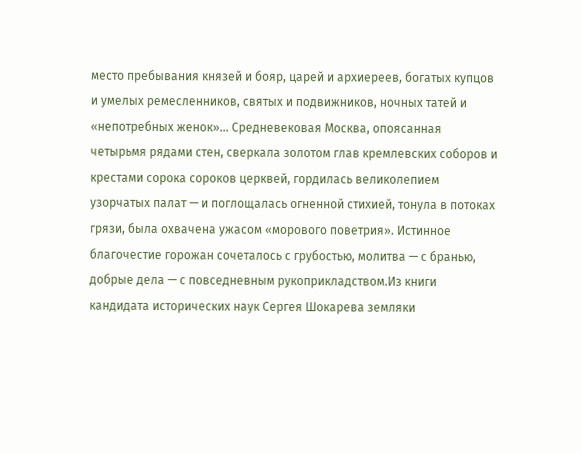место пребывания князей и бояр, царей и архиереев, богатых купцов и умелых ремесленников, святых и подвижников, ночных татей и «непотребных женок»... Средневековая Москва, опоясанная четырьмя рядами стен, сверкала золотом глав кремлевских соборов и крестами сорока сороков церквей, гордилась великолепием узорчатых палат — и поглощалась огненной стихией, тонула в потоках грязи, была охвачена ужасом «морового поветрия». Истинное благочестие горожан сочеталось с грубостью, молитва — с бранью, добрые дела — с повседневным рукоприкладством.Из книги кандидата исторических наук Сергея Шокарева земляки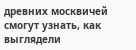древних москвичей смогут узнать, как выглядели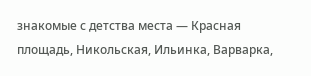знакомые с детства места — Красная площадь, Никольская, Ильинка, Варварка,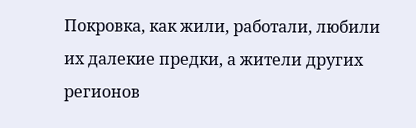Покровка, как жили, работали, любили их далекие предки, а жители других регионов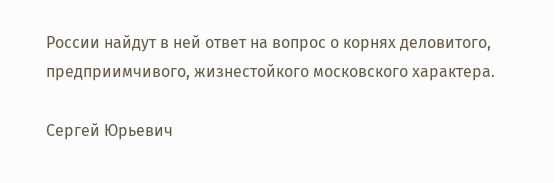России найдут в ней ответ на вопрос о корнях деловитого, предприимчивого, жизнестойкого московского характера.

Сергей Юрьевич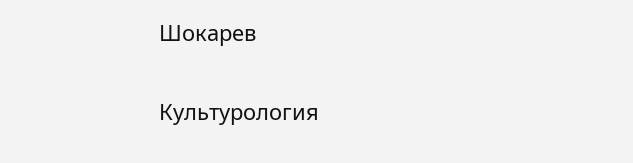Шокарев

Культурология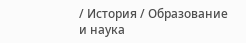/ История / Образование и наука